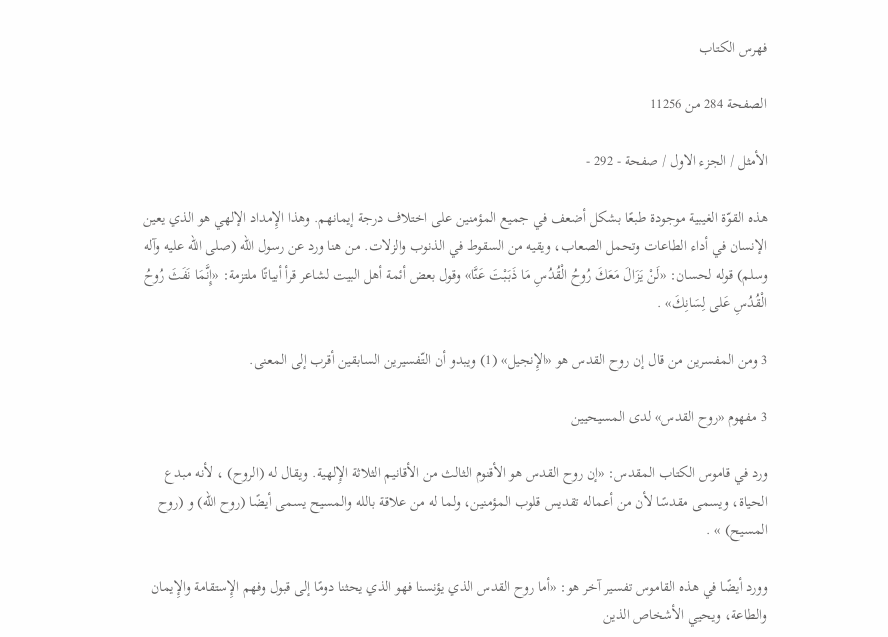فهرس الكتاب

الصفحة 284 من 11256

الأمثل / الجزء الاول / صفحة - 292 -

هذه القوّة الغيبية موجودة طبعًا بشكل أضعف في جميع المؤمنين على اختلاف درجة إيمانهم. وهذا الإِمداد الإلهي هو الذي يعين الإنسان في أداء الطاعات وتحمل الصعاب، ويقيه من السقوط في الذنوب والزلات. من هنا ورد عن رسول الله (صلى الله عليه وآله وسلم) قوله لحسان: «لَنْ يَزَالَ مَعَكَ رُوحُ الْقُدُسِ مَا ذَبَبْتَ عَنَّا» وقول بعض أئمة أهل البيت لشاعر قرأ أبياتًا ملتزمة: «إِنَّمَا نَفَثَ رُوحُ الْقُدُسِ عَلى لِسَانِكَ» .

3 ومن المفسرين من قال إن روح القدس هو «الإِنجيل» (1) ويبدو أن التّفسيرين السابقين أقرب إلى المعنى.

3 مفهوم «روح القدس» لدى المسيحيين

ورد في قاموس الكتاب المقدس: «إن روح القدس هو الأقنوم الثالث من الأقانيم الثلاثة الإِلهية. ويقال له (الروح) ، لأنه مبدع الحياة، ويسمى مقدسًا لأن من أعماله تقديس قلوب المؤمنين، ولما له من علاقة بالله والمسيح يسمى أيضًا (روح الله) و (روح المسيح) » .

وورد أيضًا في هذه القاموس تفسير آخر هو: «أما روح القدس الذي يؤنسنا فهو الذي يحثنا دومًا إلى قبول وفهم الإِستقامة والإِيمان والطاعة، ويحيي الأشخاص الذين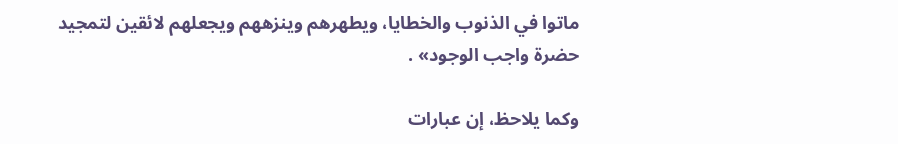ماتوا في الذنوب والخطايا، ويطهرهم وينزههم ويجعلهم لائقين لتمجيد حضرة واجب الوجود» .

وكما يلاحظ، إن عبارات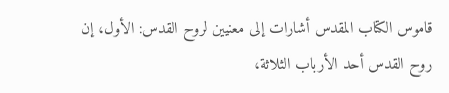قاموس الكتاب المقدس أشارات إلى معنيين لروح القدس: الأول، إن روح القدس أحد الأرباب الثلاثة،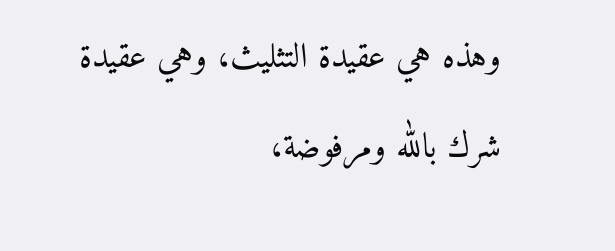وهذه هي عقيدة التثليث، وهي عقيدة شرك بالله ومرفوضة،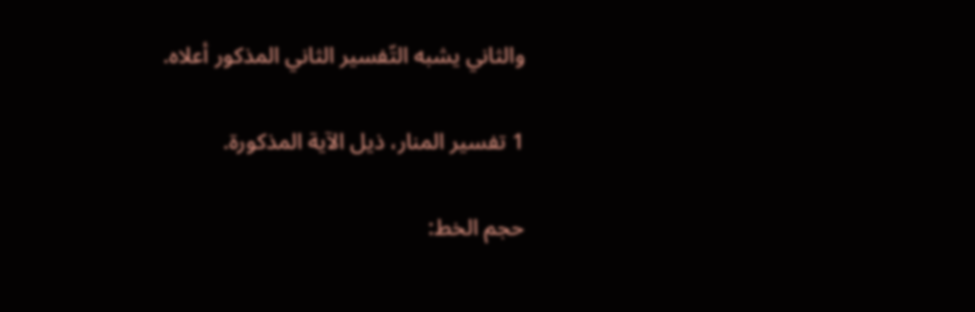والثاني يشبه التّفسير الثاني المذكور أعلاه.

1 تفسير المنار، ذيل الآية المذكورة.

حجم الخط: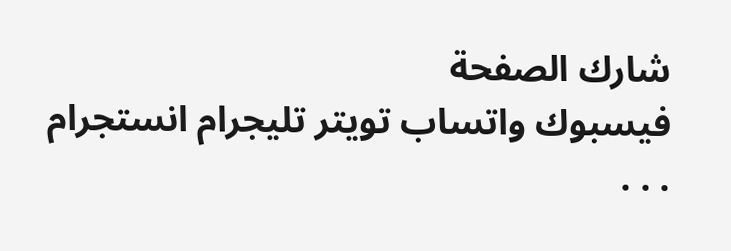شارك الصفحة
فيسبوك واتساب تويتر تليجرام انستجرام
. . .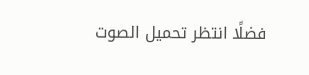فضلًا انتظر تحميل الصوت